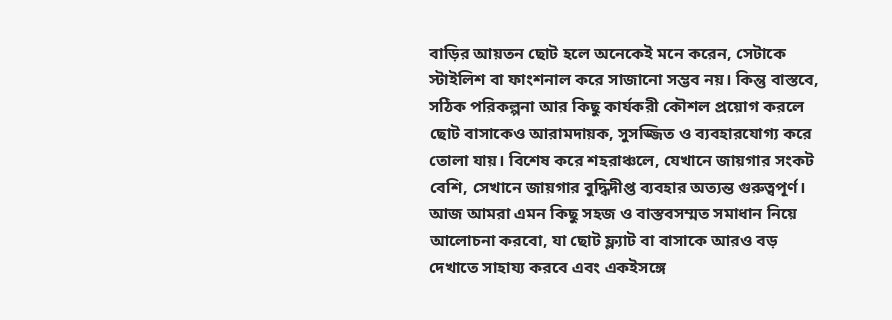বাড়ির আয়তন ছোট হলে অনেকেই মনে করেন, সেটাকে স্টাইলিশ বা ফাংশনাল করে সাজানো সম্ভব নয়। কিন্তু বাস্তবে, সঠিক পরিকল্পনা আর কিছু কার্যকরী কৌশল প্রয়োগ করলে ছোট বাসাকেও আরামদায়ক, সুসজ্জিত ও ব্যবহারযোগ্য করে তোলা যায়। বিশেষ করে শহরাঞ্চলে, যেখানে জায়গার সংকট বেশি, সেখানে জায়গার বুদ্ধিদীপ্ত ব্যবহার অত্যন্ত গুরুত্বপূর্ণ।
আজ আমরা এমন কিছু সহজ ও বাস্তবসম্মত সমাধান নিয়ে আলোচনা করবো, যা ছোট ফ্ল্যাট বা বাসাকে আরও বড় দেখাতে সাহায্য করবে এবং একইসঙ্গে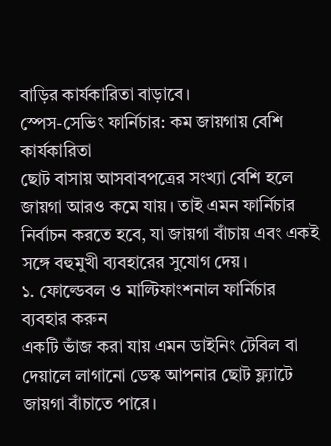বাড়ির কার্যকারিতা বাড়াবে।
স্পেস-সেভিং ফার্নিচার: কম জায়গায় বেশি কার্যকারিতা
ছোট বাসায় আসবাবপত্রের সংখ্যা বেশি হলে জায়গা আরও কমে যায়। তাই এমন ফার্নিচার নির্বাচন করতে হবে, যা জায়গা বাঁচায় এবং একই সঙ্গে বহুমুখী ব্যবহারের সুযোগ দেয়।
১. ফোল্ডেবল ও মাল্টিফাংশনাল ফার্নিচার ব্যবহার করুন
একটি ভাঁজ করা যায় এমন ডাইনিং টেবিল বা দেয়ালে লাগানো ডেস্ক আপনার ছোট ফ্ল্যাটে জায়গা বাঁচাতে পারে।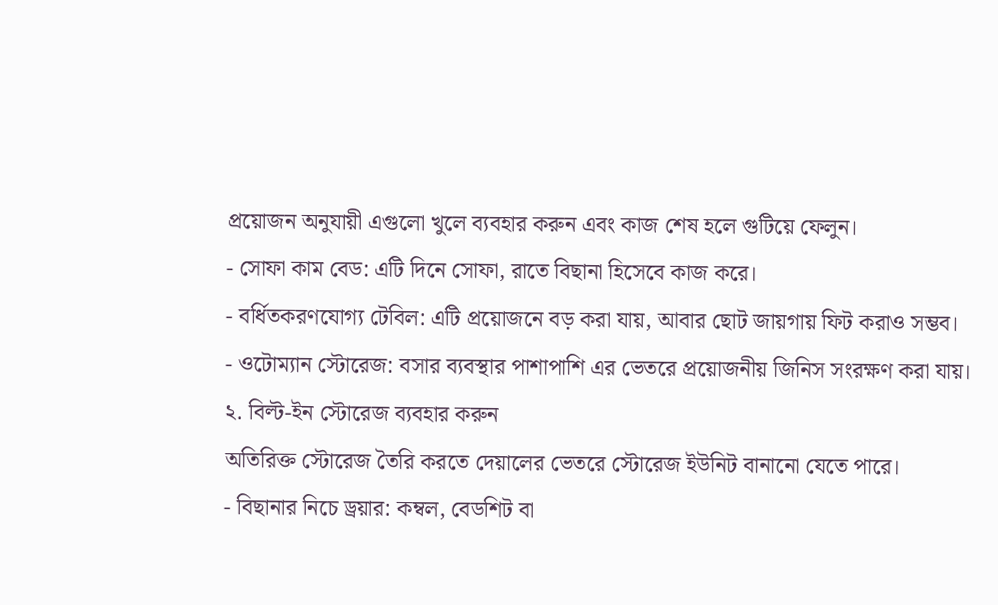প্রয়োজন অনুযায়ী এগুলো খুলে ব্যবহার করুন এবং কাজ শেষ হলে গুটিয়ে ফেলুন।
- সোফা কাম বেড: এটি দিনে সোফা, রাতে বিছানা হিসেবে কাজ করে।
- বর্ধিতকরণযোগ্য টেবিল: এটি প্রয়োজনে বড় করা যায়, আবার ছোট জায়গায় ফিট করাও সম্ভব।
- ওটোম্যান স্টোরেজ: বসার ব্যবস্থার পাশাপাশি এর ভেতরে প্রয়োজনীয় জিনিস সংরক্ষণ করা যায়।
২. বিল্ট-ইন স্টোরেজ ব্যবহার করুন
অতিরিক্ত স্টোরেজ তৈরি করতে দেয়ালের ভেতরে স্টোরেজ ইউনিট বানানো যেতে পারে।
- বিছানার নিচে ড্রয়ার: কম্বল, বেডশিট বা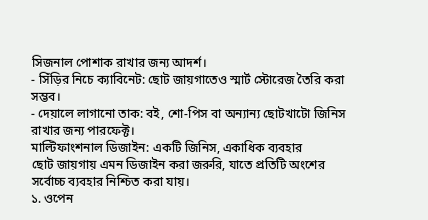সিজনাল পোশাক রাখার জন্য আদর্শ।
- সিঁড়ির নিচে ক্যাবিনেট: ছোট জায়গাতেও স্মার্ট স্টোরেজ তৈরি করা সম্ভব।
- দেয়ালে লাগানো তাক: বই, শো-পিস বা অন্যান্য ছোটখাটো জিনিস রাখার জন্য পারফেক্ট।
মাল্টিফাংশনাল ডিজাইন: একটি জিনিস, একাধিক ব্যবহার
ছোট জায়গায় এমন ডিজাইন করা জরুরি, যাতে প্রতিটি অংশের সর্বোচ্চ ব্যবহার নিশ্চিত করা যায়।
১. ওপেন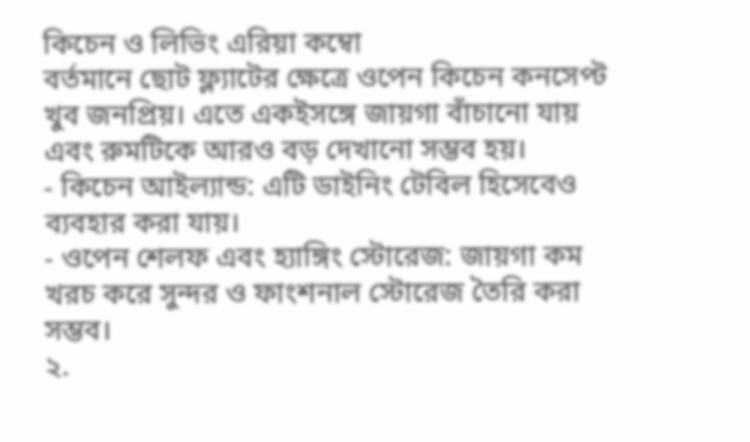কিচেন ও লিভিং এরিয়া কম্বো
বর্তমানে ছোট ফ্ল্যাটের ক্ষেত্রে ওপেন কিচেন কনসেপ্ট খুব জনপ্রিয়। এতে একইসঙ্গে জায়গা বাঁচানো যায় এবং রুমটিকে আরও বড় দেখানো সম্ভব হয়।
- কিচেন আইল্যান্ড: এটি ডাইনিং টেবিল হিসেবেও ব্যবহার করা যায়।
- ওপেন শেলফ এবং হ্যাঙ্গিং স্টোরেজ: জায়গা কম খরচ করে সুন্দর ও ফাংশনাল স্টোরেজ তৈরি করা সম্ভব।
২.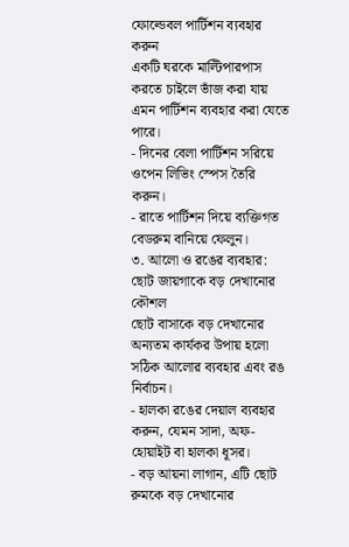ফোল্ডেবল পার্টিশন ব্যবহার করুন
একটি ঘরকে মাল্টিপারপাস করতে চাইলে ভাঁজ করা যায় এমন পার্টিশন ব্যবহার করা যেতে পারে।
- দিনের বেলা পার্টিশন সরিয়ে ওপেন লিভিং স্পেস তৈরি করুন।
- রাতে পার্টিশন দিয়ে ব্যক্তিগত বেডরুম বানিয়ে ফেলুন।
৩. আলো ও রঙের ব্যবহার: ছোট জায়গাকে বড় দেখানোর কৌশল
ছোট বাসাকে বড় দেখানোর অন্যতম কার্যকর উপায় হলো সঠিক আলোর ব্যবহার এবং রঙ নির্বাচন।
- হালকা রঙের দেয়াল ব্যবহার করুন, যেমন সাদা, অফ-হোয়াইট বা হালকা ধূসর।
- বড় আয়না লাগান, এটি ছোট রুমকে বড় দেখানোর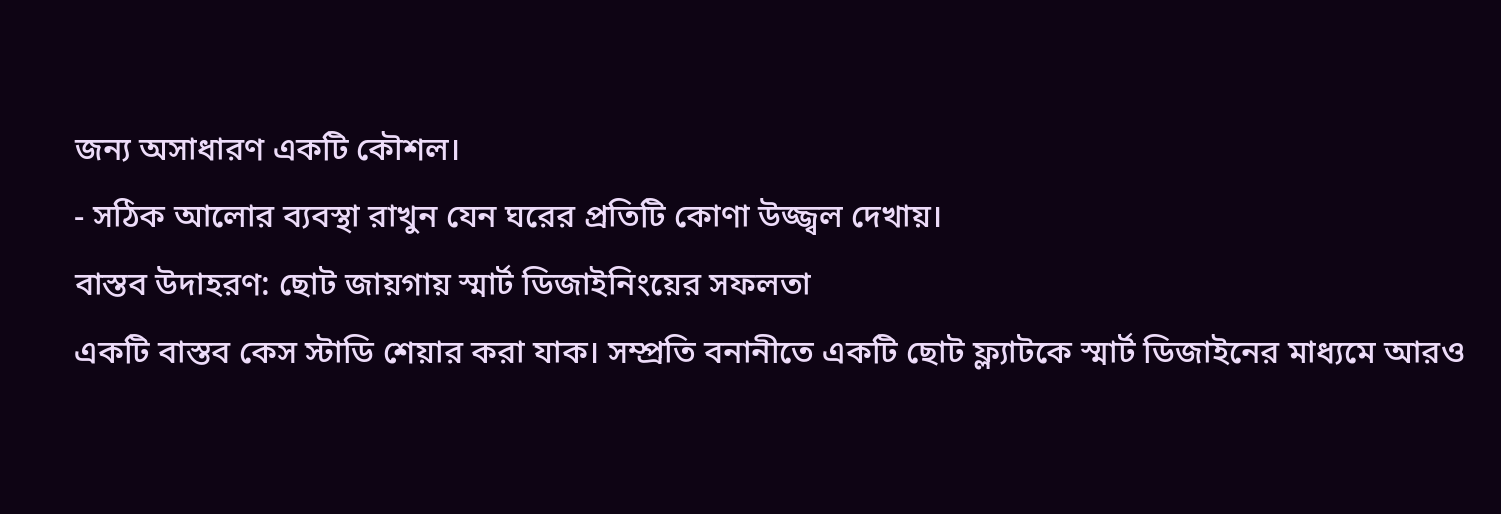জন্য অসাধারণ একটি কৌশল।
- সঠিক আলোর ব্যবস্থা রাখুন যেন ঘরের প্রতিটি কোণা উজ্জ্বল দেখায়।
বাস্তব উদাহরণ: ছোট জায়গায় স্মার্ট ডিজাইনিংয়ের সফলতা
একটি বাস্তব কেস স্টাডি শেয়ার করা যাক। সম্প্রতি বনানীতে একটি ছোট ফ্ল্যাটকে স্মার্ট ডিজাইনের মাধ্যমে আরও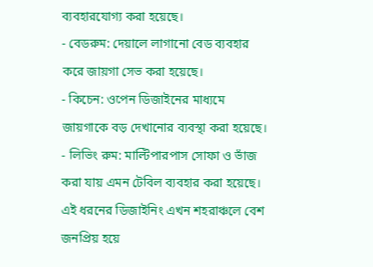ব্যবহারযোগ্য করা হয়েছে।
- বেডরুম: দেয়ালে লাগানো বেড ব্যবহার করে জায়গা সেভ করা হয়েছে।
- কিচেন: ওপেন ডিজাইনের মাধ্যমে জায়গাকে বড় দেখানোর ব্যবস্থা করা হয়েছে।
- লিভিং রুম: মাল্টিপারপাস সোফা ও ভাঁজ করা যায় এমন টেবিল ব্যবহার করা হয়েছে।
এই ধরনের ডিজাইনিং এখন শহরাঞ্চলে বেশ জনপ্রিয় হয়ে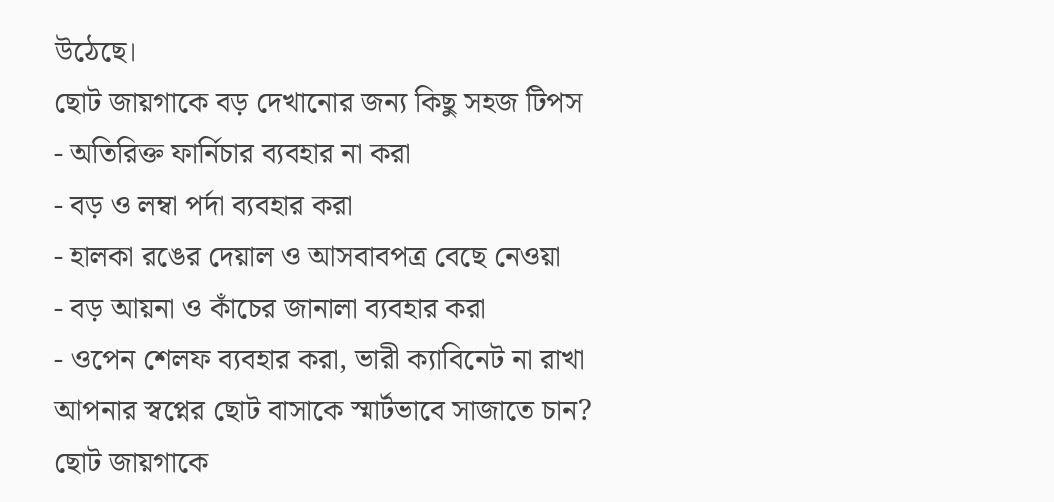উঠেছে।
ছোট জায়গাকে বড় দেখানোর জন্য কিছু সহজ টিপস
- অতিরিক্ত ফার্নিচার ব্যবহার না করা
- বড় ও লম্বা পর্দা ব্যবহার করা
- হালকা রঙের দেয়াল ও আসবাবপত্র বেছে নেওয়া
- বড় আয়না ও কাঁচের জানালা ব্যবহার করা
- ওপেন শেলফ ব্যবহার করা, ভারী ক্যাবিনেট না রাখা
আপনার স্বপ্নের ছোট বাসাকে স্মার্টভাবে সাজাতে চান?
ছোট জায়গাকে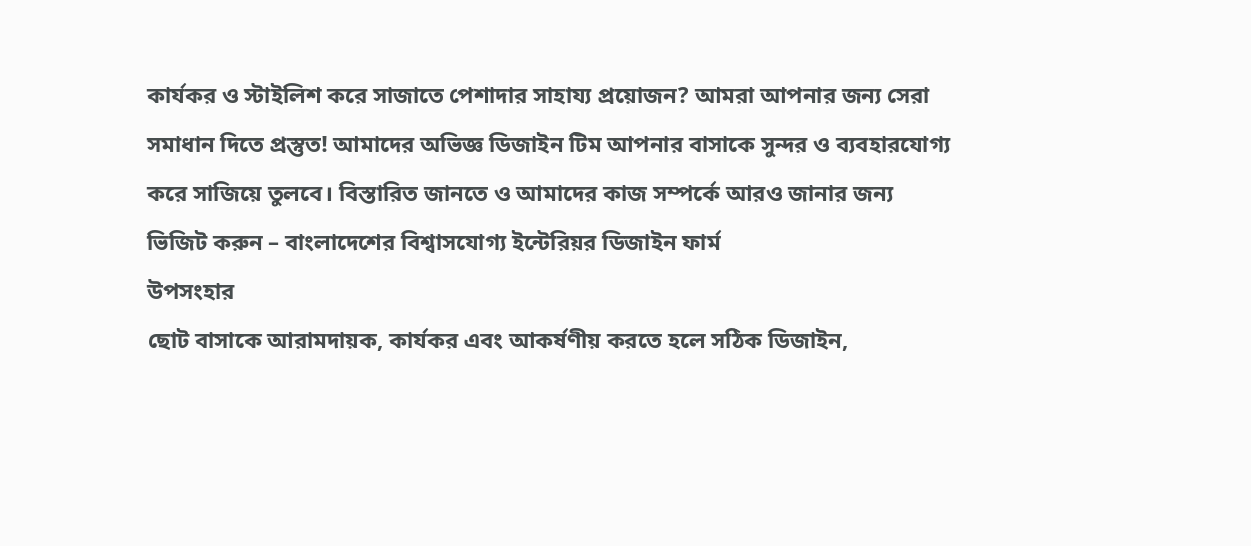কার্যকর ও স্টাইলিশ করে সাজাতে পেশাদার সাহায্য প্রয়োজন? আমরা আপনার জন্য সেরা সমাধান দিতে প্রস্তুত! আমাদের অভিজ্ঞ ডিজাইন টিম আপনার বাসাকে সুন্দর ও ব্যবহারযোগ্য করে সাজিয়ে তুলবে। বিস্তারিত জানতে ও আমাদের কাজ সম্পর্কে আরও জানার জন্য ভিজিট করুন – বাংলাদেশের বিশ্বাসযোগ্য ইন্টেরিয়র ডিজাইন ফার্ম
উপসংহার
ছোট বাসাকে আরামদায়ক, কার্যকর এবং আকর্ষণীয় করতে হলে সঠিক ডিজাইন,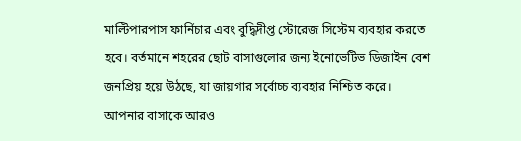মাল্টিপারপাস ফার্নিচার এবং বুদ্ধিদীপ্ত স্টোরেজ সিস্টেম ব্যবহার করতে হবে। বর্তমানে শহরের ছোট বাসাগুলোর জন্য ইনোভেটিভ ডিজাইন বেশ জনপ্রিয় হয়ে উঠছে, যা জায়গার সর্বোচ্চ ব্যবহার নিশ্চিত করে।
আপনার বাসাকে আরও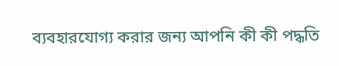ব্যবহারযোগ্য করার জন্য আপনি কী কী পদ্ধতি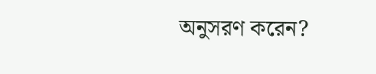অনুসরণ করেন?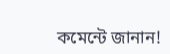কমেন্টে জানান!